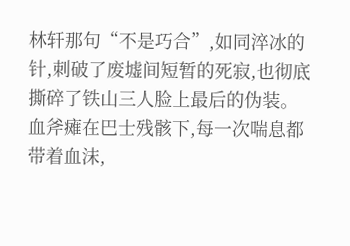林轩那句“不是巧合”,如同淬冰的针,刺破了废墟间短暂的死寂,也彻底撕碎了铁山三人脸上最后的伪装。
血斧瘫在巴士残骸下,每一次喘息都带着血沫,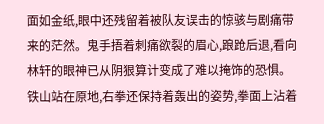面如金纸,眼中还残留着被队友误击的惊骇与剧痛带来的茫然。鬼手捂着刺痛欲裂的眉心,踉跄后退,看向林轩的眼神已从阴狠算计变成了难以掩饰的恐惧。铁山站在原地,右拳还保持着轰出的姿势,拳面上沾着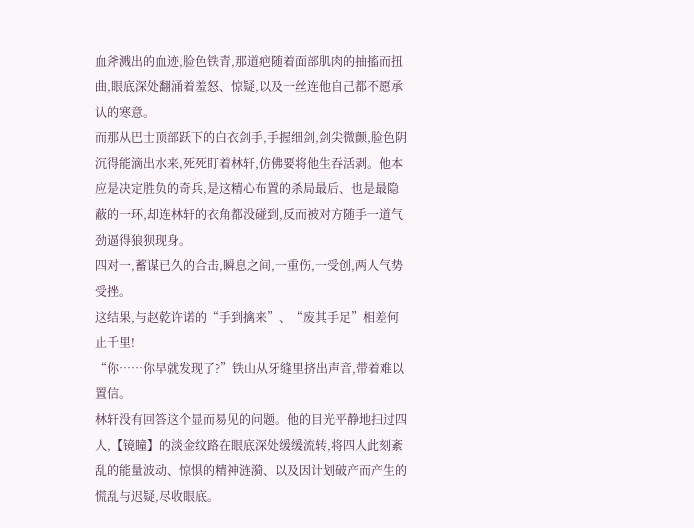血斧溅出的血迹,脸色铁青,那道疤随着面部肌肉的抽搐而扭曲,眼底深处翻涌着羞怒、惊疑,以及一丝连他自己都不愿承认的寒意。
而那从巴士顶部跃下的白衣剑手,手握细剑,剑尖微颤,脸色阴沉得能滴出水来,死死盯着林轩,仿佛要将他生吞活剥。他本应是决定胜负的奇兵,是这精心布置的杀局最后、也是最隐蔽的一环,却连林轩的衣角都没碰到,反而被对方随手一道气劲逼得狼狈现身。
四对一,蓄谋已久的合击,瞬息之间,一重伤,一受创,两人气势受挫。
这结果,与赵乾许诺的“手到擒来”、“废其手足”相差何止千里!
“你……你早就发现了?”铁山从牙缝里挤出声音,带着难以置信。
林轩没有回答这个显而易见的问题。他的目光平静地扫过四人,【镜瞳】的淡金纹路在眼底深处缓缓流转,将四人此刻紊乱的能量波动、惊惧的精神涟漪、以及因计划破产而产生的慌乱与迟疑,尽收眼底。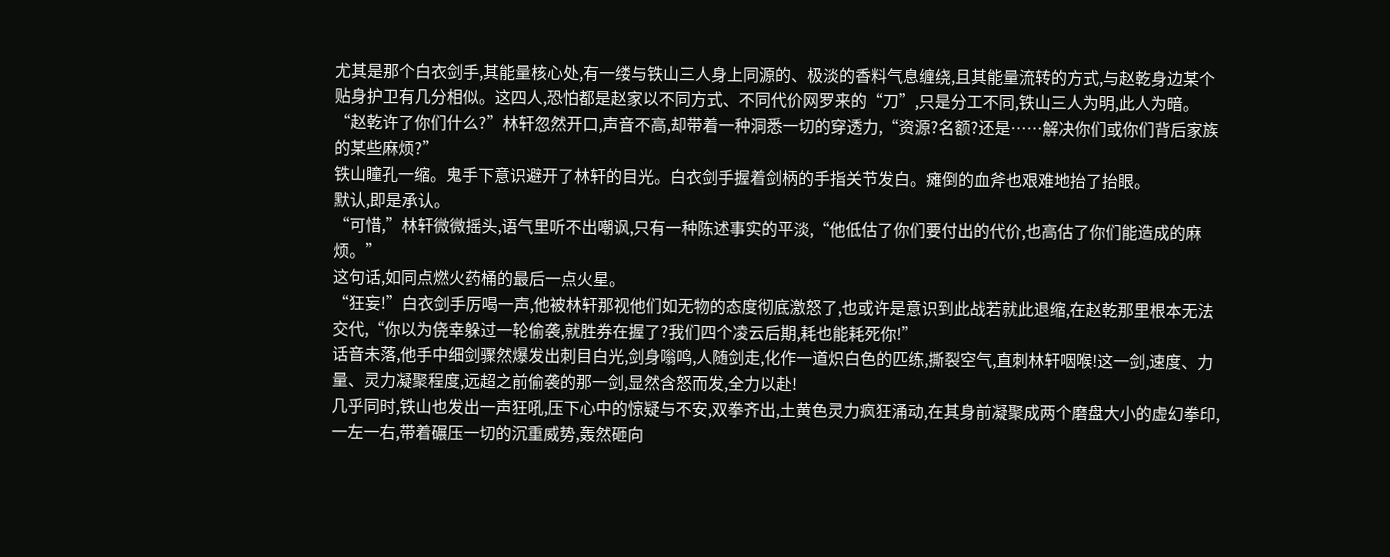尤其是那个白衣剑手,其能量核心处,有一缕与铁山三人身上同源的、极淡的香料气息缠绕,且其能量流转的方式,与赵乾身边某个贴身护卫有几分相似。这四人,恐怕都是赵家以不同方式、不同代价网罗来的“刀”,只是分工不同,铁山三人为明,此人为暗。
“赵乾许了你们什么?”林轩忽然开口,声音不高,却带着一种洞悉一切的穿透力,“资源?名额?还是……解决你们或你们背后家族的某些麻烦?”
铁山瞳孔一缩。鬼手下意识避开了林轩的目光。白衣剑手握着剑柄的手指关节发白。瘫倒的血斧也艰难地抬了抬眼。
默认,即是承认。
“可惜,”林轩微微摇头,语气里听不出嘲讽,只有一种陈述事实的平淡,“他低估了你们要付出的代价,也高估了你们能造成的麻烦。”
这句话,如同点燃火药桶的最后一点火星。
“狂妄!”白衣剑手厉喝一声,他被林轩那视他们如无物的态度彻底激怒了,也或许是意识到此战若就此退缩,在赵乾那里根本无法交代,“你以为侥幸躲过一轮偷袭,就胜券在握了?我们四个凌云后期,耗也能耗死你!”
话音未落,他手中细剑骤然爆发出刺目白光,剑身嗡鸣,人随剑走,化作一道炽白色的匹练,撕裂空气,直刺林轩咽喉!这一剑,速度、力量、灵力凝聚程度,远超之前偷袭的那一剑,显然含怒而发,全力以赴!
几乎同时,铁山也发出一声狂吼,压下心中的惊疑与不安,双拳齐出,土黄色灵力疯狂涌动,在其身前凝聚成两个磨盘大小的虚幻拳印,一左一右,带着碾压一切的沉重威势,轰然砸向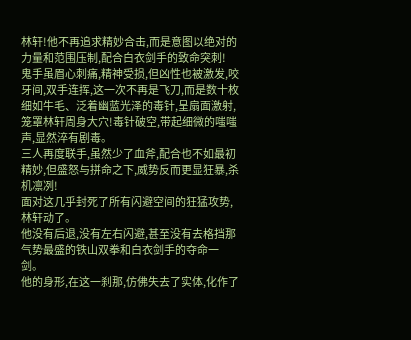林轩!他不再追求精妙合击,而是意图以绝对的力量和范围压制,配合白衣剑手的致命突刺!
鬼手虽眉心刺痛,精神受损,但凶性也被激发,咬牙间,双手连挥,这一次不再是飞刀,而是数十枚细如牛毛、泛着幽蓝光泽的毒针,呈扇面激射,笼罩林轩周身大穴!毒针破空,带起细微的嗤嗤声,显然淬有剧毒。
三人再度联手,虽然少了血斧,配合也不如最初精妙,但盛怒与拼命之下,威势反而更显狂暴,杀机凛冽!
面对这几乎封死了所有闪避空间的狂猛攻势,林轩动了。
他没有后退,没有左右闪避,甚至没有去格挡那气势最盛的铁山双拳和白衣剑手的夺命一剑。
他的身形,在这一刹那,仿佛失去了实体,化作了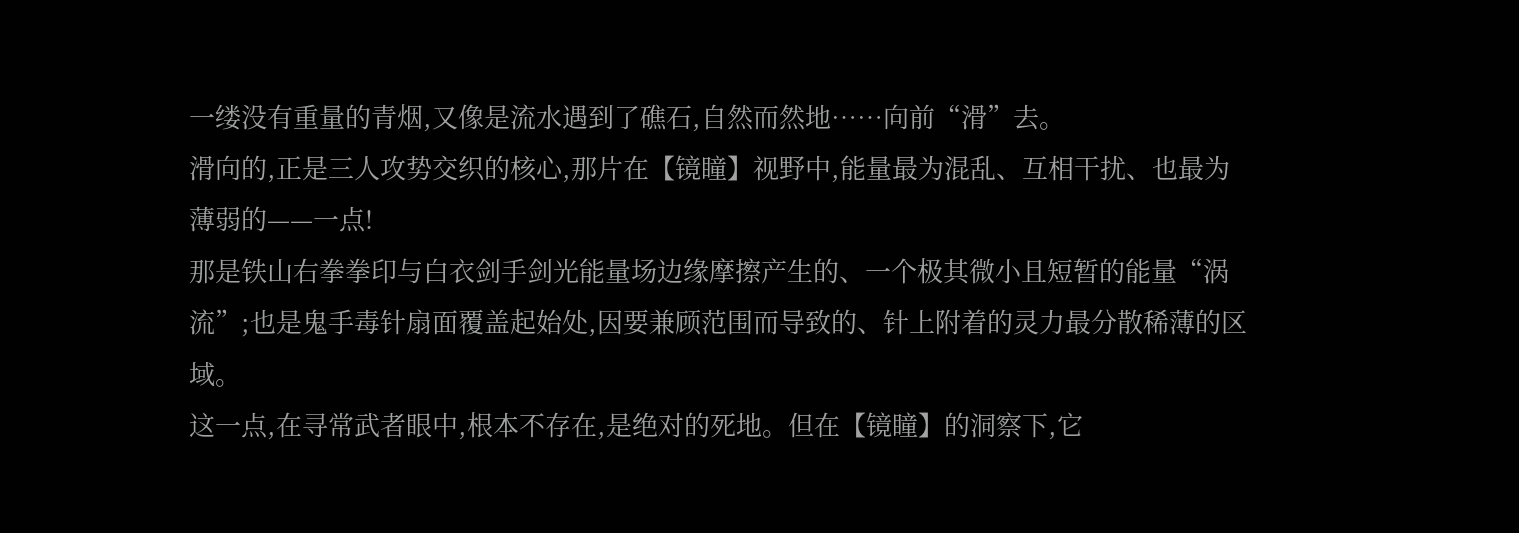一缕没有重量的青烟,又像是流水遇到了礁石,自然而然地……向前“滑”去。
滑向的,正是三人攻势交织的核心,那片在【镜瞳】视野中,能量最为混乱、互相干扰、也最为薄弱的——一点!
那是铁山右拳拳印与白衣剑手剑光能量场边缘摩擦产生的、一个极其微小且短暂的能量“涡流”;也是鬼手毒针扇面覆盖起始处,因要兼顾范围而导致的、针上附着的灵力最分散稀薄的区域。
这一点,在寻常武者眼中,根本不存在,是绝对的死地。但在【镜瞳】的洞察下,它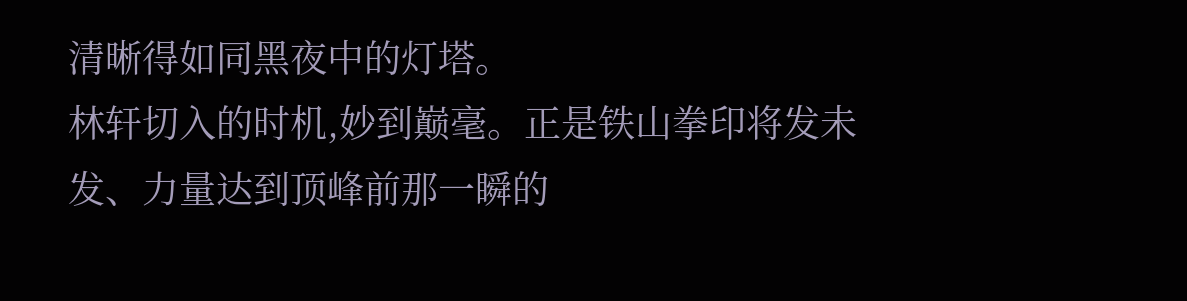清晰得如同黑夜中的灯塔。
林轩切入的时机,妙到巅毫。正是铁山拳印将发未发、力量达到顶峰前那一瞬的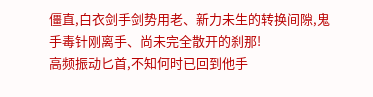僵直,白衣剑手剑势用老、新力未生的转换间隙,鬼手毒针刚离手、尚未完全散开的刹那!
高频振动匕首,不知何时已回到他手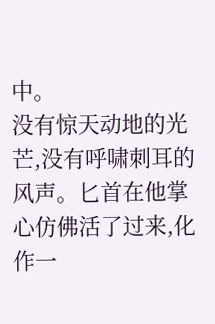中。
没有惊天动地的光芒,没有呼啸刺耳的风声。匕首在他掌心仿佛活了过来,化作一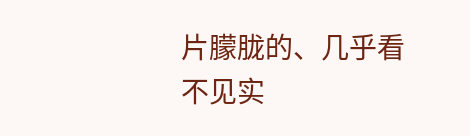片朦胧的、几乎看不见实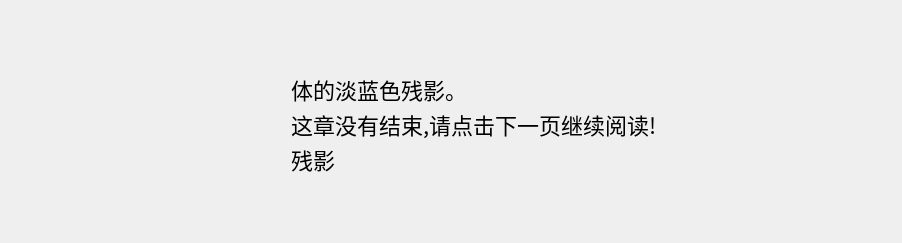体的淡蓝色残影。
这章没有结束,请点击下一页继续阅读!
残影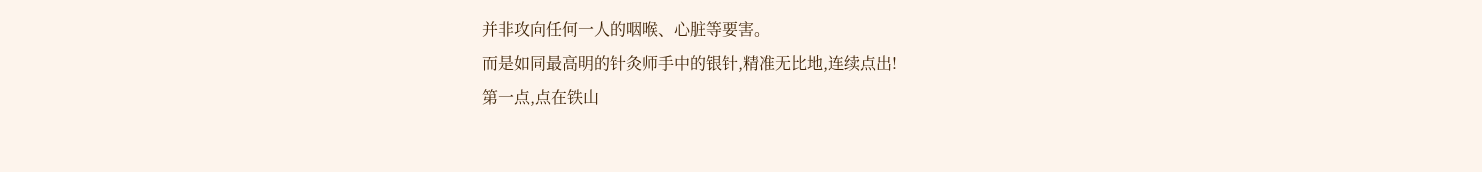并非攻向任何一人的咽喉、心脏等要害。
而是如同最高明的针灸师手中的银针,精准无比地,连续点出!
第一点,点在铁山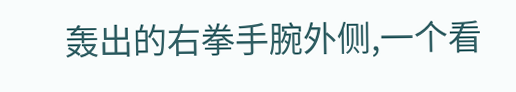轰出的右拳手腕外侧,一个看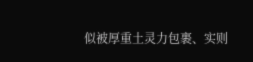似被厚重土灵力包裹、实则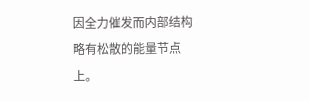因全力催发而内部结构略有松散的能量节点上。